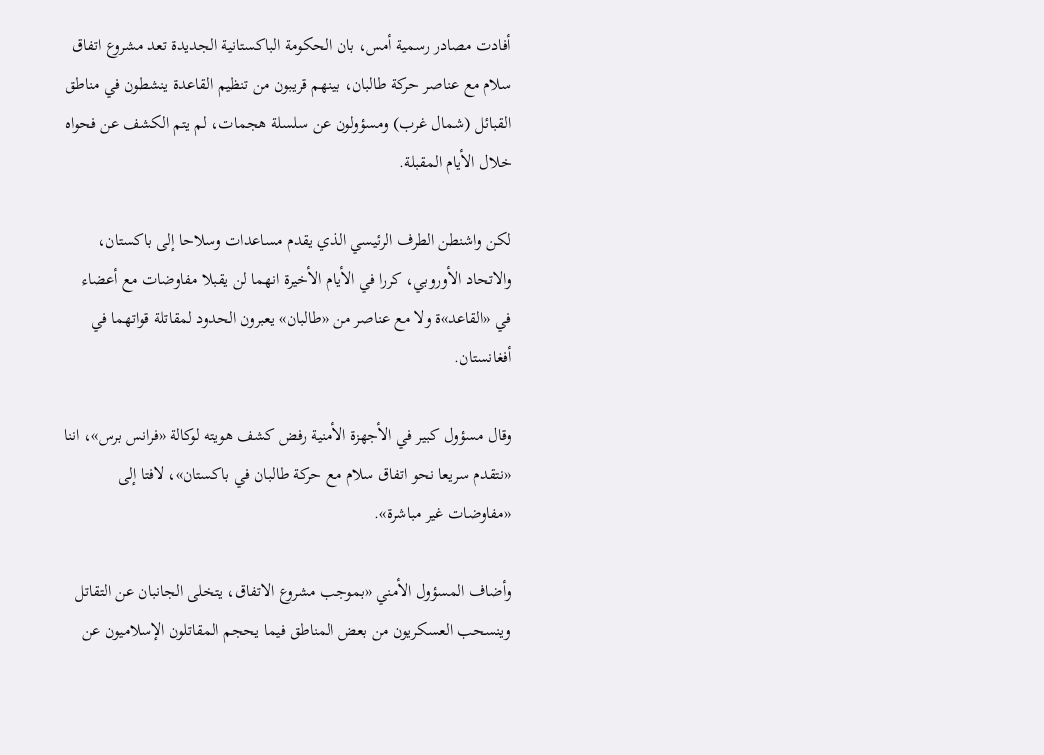أفادت مصادر رسمية أمس، بان الحكومة الباكستانية الجديدة تعد مشروع اتفاق سلام مع عناصر حركة طالبان، بينهم قريبون من تنظيم القاعدة ينشطون في مناطق القبائل (شمال غرب) ومسؤولون عن سلسلة هجمات، لم يتم الكشف عن فحواه خلال الأيام المقبلة.

لكن واشنطن الطرف الرئيسي الذي يقدم مساعدات وسلاحا إلى باكستان، والاتحاد الأوروبي، كررا في الأيام الأخيرة انهما لن يقبلا مفاوضات مع أعضاء في «القاعد»ة ولا مع عناصر من «طالبان» يعبرون الحدود لمقاتلة قواتهما في أفغانستان.

وقال مسؤول كبير في الأجهزة الأمنية رفض كشف هويته لوكالة «فرانس برس»، اننا «نتقدم سريعا نحو اتفاق سلام مع حركة طالبان في باكستان»، لافتا إلى «مفاوضات غير مباشرة».

وأضاف المسؤول الأمني «بموجب مشروع الاتفاق، يتخلى الجانبان عن التقاتل وينسحب العسكريون من بعض المناطق فيما يحجم المقاتلون الإسلاميون عن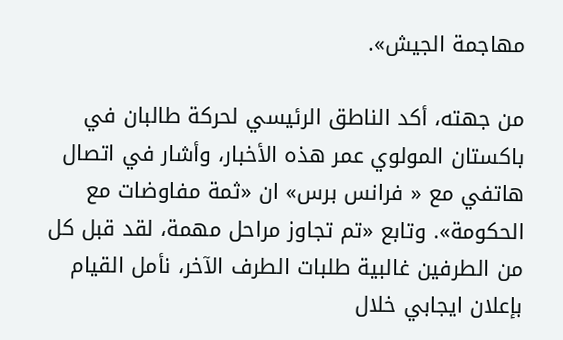مهاجمة الجيش».

من جهته، أكد الناطق الرئيسي لحركة طالبان في باكستان المولوي عمر هذه الأخبار، وأشار في اتصال هاتفي مع « فرانس برس» ان «ثمة مفاوضات مع الحكومة». وتابع «تم تجاوز مراحل مهمة، لقد قبل كل من الطرفين غالبية طلبات الطرف الآخر، نأمل القيام بإعلان ايجابي خلال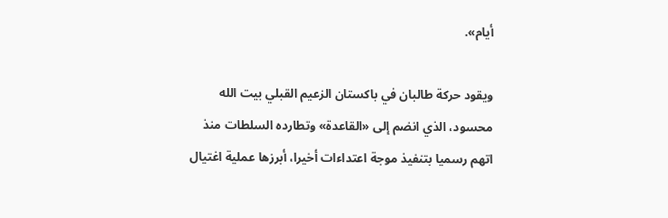أيام».

ويقود حركة طالبان في باكستان الزعيم القبلي بيت الله محسود، الذي انضم إلى «القاعدة» وتطارده السلطات منذ اتهم رسميا بتنفيذ موجة اعتداءات أخيرا، أبرزها عملية اغتيال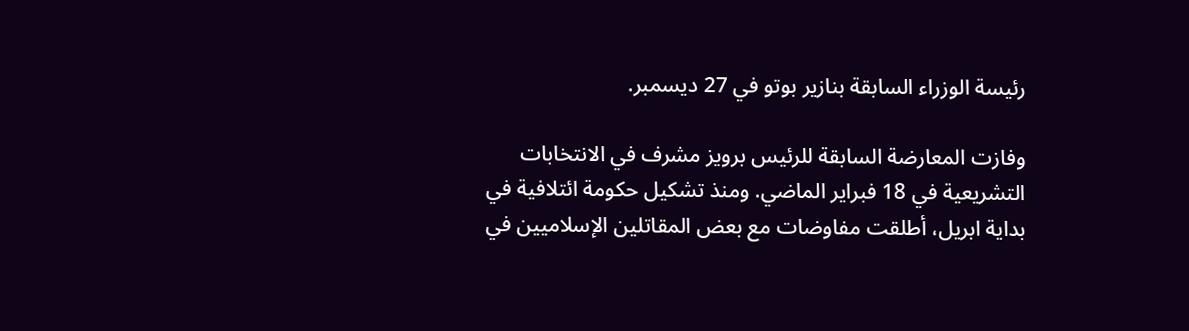رئيسة الوزراء السابقة بنازير بوتو في 27 ديسمبر.

وفازت المعارضة السابقة للرئيس برويز مشرف في الانتخابات التشريعية في 18 فبراير الماضي. ومنذ تشكيل حكومة ائتلافية في بداية ابريل، أطلقت مفاوضات مع بعض المقاتلين الإسلاميين في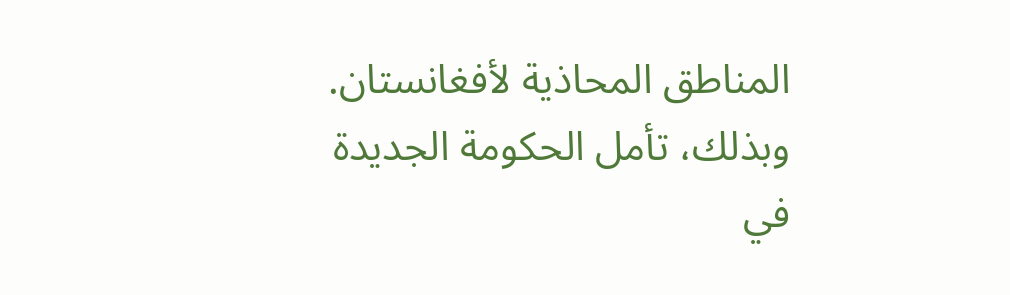المناطق المحاذية لأفغانستان. وبذلك، تأمل الحكومة الجديدة في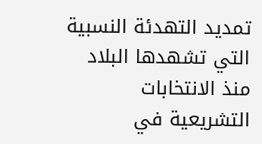تمديد التهدئة النسبية التي تشهدها البلاد منذ الانتخابات التشريعية في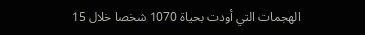الهجمات التي أودت بحياة 1070 شخصا خلال 15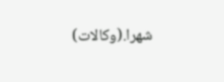شهرا.(وكالات)